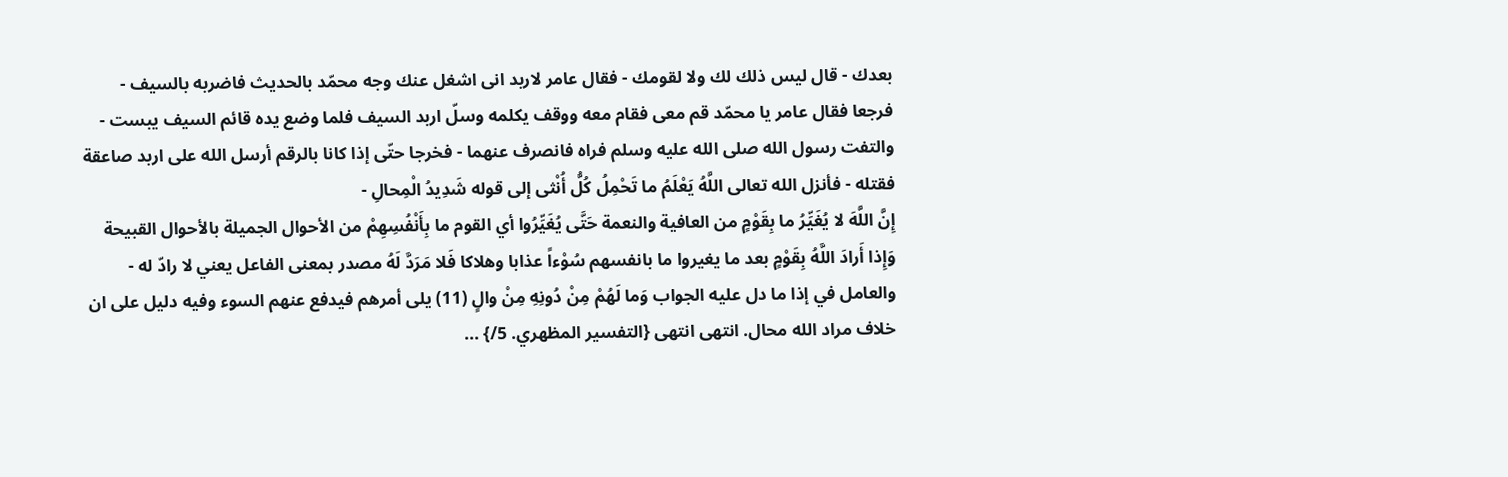بعدك - قال ليس ذلك لك ولا لقومك - فقال عامر لاربد انى اشغل عنك وجه محمّد بالحديث فاضربه بالسيف - فرجعا فقال عامر يا محمّد قم معى فقام معه ووقف يكلمه وسلّ اربد السيف فلما وضع يده قائم السيف يبست - والتفت رسول الله صلى الله عليه وسلم فراه فانصرف عنهما - فخرجا حتّى إذا كانا بالرقم أرسل الله على اربد صاعقة فقتله - فأنزل الله تعالى اللَّهُ يَعْلَمُ ما تَحْمِلُ كُلُّ أُنْثى إلى قوله شَدِيدُ الْمِحالِ -
إِنَّ اللَّهَ لا يُغَيِّرُ ما بِقَوْمٍ من العافية والنعمة حَتَّى يُغَيِّرُوا أي القوم ما بِأَنْفُسِهِمْ من الأحوال الجميلة بالأحوال القبيحة وَإِذا أَرادَ اللَّهُ بِقَوْمٍ بعد ما يغيروا ما بانفسهم سُوْءاً عذابا وهلاكا فَلا مَرَدَّ لَهُ مصدر بمعنى الفاعل يعني لا رادّ له - والعامل في إذا ما دل عليه الجواب وَما لَهُمْ مِنْ دُونِهِ مِنْ والٍ (11) يلى أمرهم فيدفع عنهم السوء وفيه دليل على ان خلاف مراد الله محال. انتهى انتهى {التفسير المظهري. 5/} ...